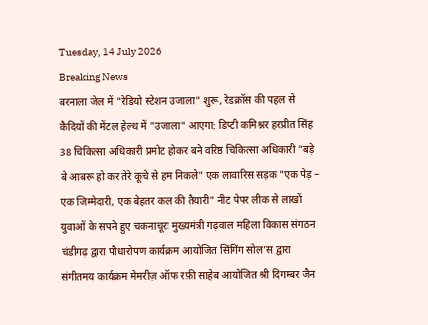Tuesday, 14 July 2026
Breaking News
बरनाला जेल में "रेडियो स्टेशन उजाला" शुरू, रेडक्रॉस की पहल से कैदियों की मेंटल हेल्थ में "उजाला" आएगा: डिप्टी कमिश्नर हरप्रीत सिंह 38 चिकित्सा अधिकारी प्रमोट होकर बने वरिष्ठ चिकित्सा अधिकारी "बड़े बे आबरू हो कर तेरे कूचे से हम निकले" एक लावारिस सड़क "एक पेड़ – एक जिम्मेदारी, एक बेहतर कल की तैयारी" नीट पेपर लीक से लाखों युवाओं के सपने हुए चकनाचूरः मुख्यमंत्री गढ़वाल महिला विकास संगठन चंडीगढ़ द्वारा पौधारोपण कार्यक्रम आयोजित सिंगिंग सोल’स द्वारा संगीतमय कार्यक्रम मेमरीज़ ऑफ रफ़ी साहेब आयोजित श्री दिगम्बर जैन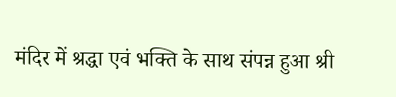मंदिर में श्रद्धा एवं भक्ति के साथ संपन्न हुआ श्री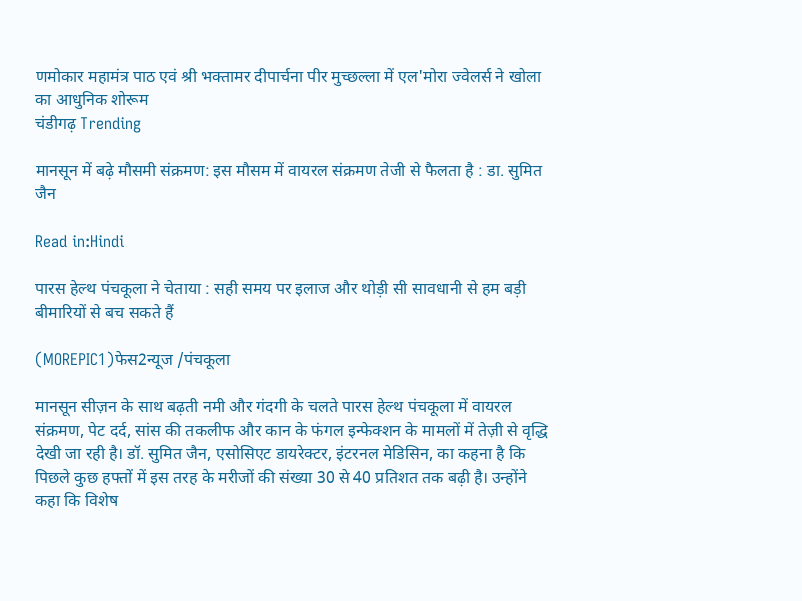णमोकार महामंत्र पाठ एवं श्री भक्तामर दीपार्चना पीर मुच्छल्ला में एल'मोरा ज्वेलर्स ने खोला का आधुनिक शोरूम
चंडीगढ़ Trending

मानसून में बढ़े मौसमी संक्रमण: इस मौसम में वायरल संक्रमण तेजी से फैलता है : डा. सुमित जैन

Read in:Hindi

पारस हेल्थ पंचकूला ने चेताया : सही समय पर इलाज और थोड़ी सी सावधानी से हम बड़ी बीमारियों से बच सकते हैं

(MOREPIC1)फेस2न्यूज /पंचकूला

मानसून सीज़न के साथ बढ़ती नमी और गंदगी के चलते पारस हेल्थ पंचकूला में वायरल संक्रमण, पेट दर्द, सांस की तकलीफ और कान के फंगल इन्फेक्शन के मामलों में तेज़ी से वृद्धि देखी जा रही है। डॉ. सुमित जैन, एसोसिएट डायरेक्टर, इंटरनल मेडिसिन, का कहना है कि पिछले कुछ हफ्तों में इस तरह के मरीजों की संख्या 30 से 40 प्रतिशत तक बढ़ी है। उन्होंने कहा कि विशेष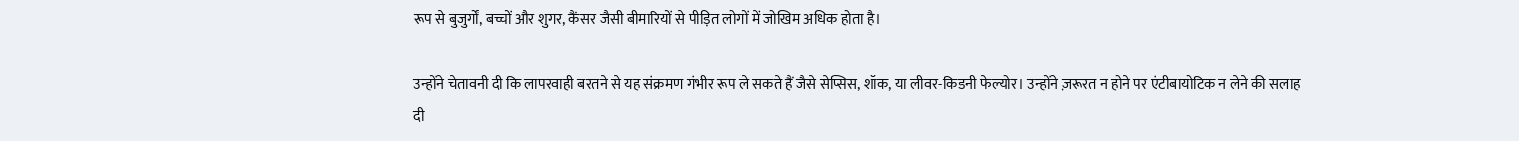रूप से बुजुर्गों, बच्चों और शुगर, कैंसर जैसी बीमारियों से पीड़ित लोगों में जोखिम अधिक होता है।

उन्होंने चेतावनी दी कि लापरवाही बरतने से यह संक्रमण गंभीर रूप ले सकते हैं जैसे सेप्सिस, शॉक, या लीवर-किडनी फेल्योर। उन्होंने ज़रूरत न होने पर एंटीबायोटिक न लेने की सलाह दी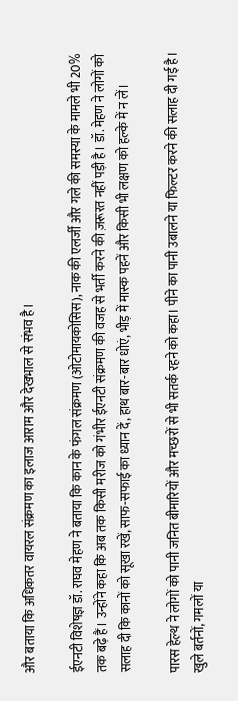और बताया कि अधिकतर वायरल संक्रमण का इलाज आराम और देखभाल से संभव है।

ईएनटी विशेषज्ञ डॉ. राघव मेहण ने बताया कि कान के फंगल संक्रमण (ओटोमायकोसिस), नाक की एलर्जी और गले की समस्या के मामले भी 20% तक बढ़े हैं। उन्होंने कहा कि अब तक किसी मरीज को गंभीर ईएनटी संक्रमण की वजह से भर्ती करने की ज़रूरत नहीं पड़ी है। डॉ. मेहण ने लोगों को सलाह दी कि कानों को सूखा रखें, साफ-सफाई का ध्यान दें, हाथ बार-बार धोएं, भीड़ में मास्क पहनें और किसी भी लक्षण को हल्के में न लें।

पारस हेल्थ ने लोगों को पानी जनित बीमारियों और मच्छरों से भी सतर्क रहने को कहा। पीने का पानी उबालने या फिल्टर करने की सलाह दी गई है। खुले बर्तनों, गमलों या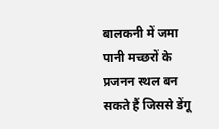बालकनी में जमा पानी मच्छरों के प्रजनन स्थल बन सकते हैं जिससे डेंगू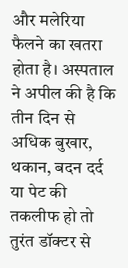और मलेरिया फैलने का खतरा होता है। अस्पताल ने अपील की है कि तीन दिन से अधिक बुखार, थकान, बदन दर्द या पेट की तकलीफ हो तो तुरंत डॉक्टर से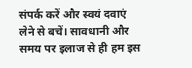संपर्क करें और स्वयं दवाएं लेने से बचें। सावधानी और समय पर इलाज से ही हम इस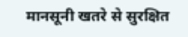मानसूनी खतरे से सुरक्षित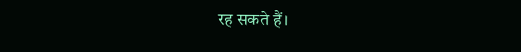रह सकते हैं।